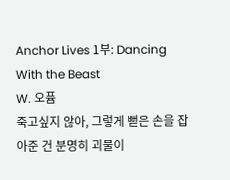Anchor Lives 1부: Dancing With the Beast
W. 오퓸
죽고싶지 않아, 그렇게 뻗은 손을 잡아준 건 분명히 괴물이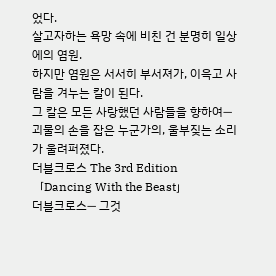었다.
살고자하는 욕망 속에 비친 건 분명히 일상에의 염원.
하지만 염원은 서서히 부서져가, 이윽고 사람을 겨누는 칼이 된다.
그 칼은 모든 사랑했던 사람들을 향하여―
괴물의 손을 잡은 누군가의, 울부짖는 소리가 울려퍼졌다.
더블크로스 The 3rd Edition
「Dancing With the Beast」
더블크로스― 그것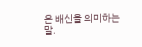은 배신을 의미하는 말.